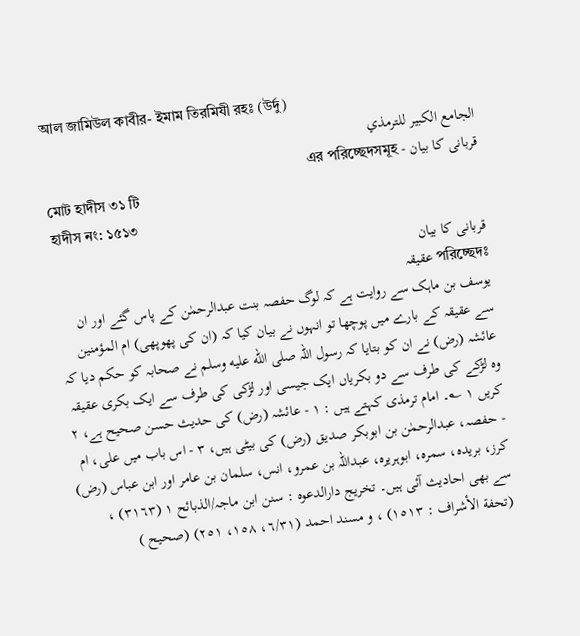আল জামিউল কাবীর- ইমাম তিরমিযী রহঃ (উর্দু)
الجامع الكبير للترمذي
قربانی کا بیان - এর পরিচ্ছেদসমূহ
মোট হাদীস ৩১ টি
হাদীস নং: ১৫১৩
قربانی کا بیان
পরিচ্ছেদঃ عقیقہ
یوسف بن ماہک سے روایت ہے کہ لوگ حفصہ بنت عبدالرحمٰن کے پاس گئے اور ان سے عقیقہ کے بارے میں پوچھا تو انہوں نے بیان کیا کہ (ان کی پھوپھی) ام المؤمنین عائشہ (رض) نے ان کو بتایا کہ رسول اللہ صلى الله عليه وسلم نے صحابہ کو حکم دیا کہ وہ لڑکے کی طرف سے دو بکریاں ایک جیسی اور لڑکی کی طرف سے ایک بکری عقیقہ کریں ١ ؎۔ امام ترمذی کہتے ہیں : ١ - عائشہ (رض) کی حدیث حسن صحیح ہے، ٢ - حفصہ، عبدالرحمٰن بن ابوبکر صدیق (رض) کی بیٹی ہیں، ٣ - اس باب میں علی، ام کرز، بریدہ، سمرہ، ابوہریرہ، عبداللہ بن عمرو، انس، سلمان بن عامر اور ابن عباس (رض) سے بھی احادیث آئی ہیں۔ تخریج دارالدعوہ : سنن ابن ماجہ/الذبائح ١ (٣١٦٣) ، (تحفة الأشراف : ١٥١٣) ، و مسند احمد (٦/٣١، ١٥٨، ٢٥١) (صحیح )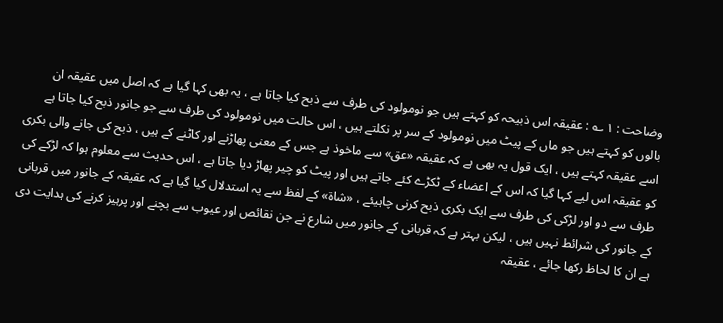وضاحت : ١ ؎ : عقیقہ اس ذبیحہ کو کہتے ہیں جو نومولود کی طرف سے ذبح کیا جاتا ہے ، یہ بھی کہا گیا ہے کہ اصل میں عقیقہ ان بالوں کو کہتے ہیں جو ماں کے پیٹ میں نومولود کے سر پر نکلتے ہیں ، اس حالت میں نومولود کی طرف سے جو جانور ذبح کیا جاتا ہے اسے عقیقہ کہتے ہیں ، ایک قول یہ بھی ہے کہ عقیقہ «عق» سے ماخوذ ہے جس کے معنی پھاڑنے اور کاٹنے کے ہیں ، ذبح کی جانے والی بکری کو عقیقہ اس لیے کہا گیا کہ اس کے اعضاء کے ٹکڑے کئے جاتے ہیں اور پیٹ کو چیر پھاڑ دیا جاتا ہے ، اس حدیث سے معلوم ہوا کہ لڑکے کی طرف سے دو اور لڑکی کی طرف سے ایک بکری ذبح کرنی چاہیئے ، «شاة» کے لفظ سے یہ استدلال کیا گیا ہے کہ عقیقہ کے جانور میں قربانی کے جانور کی شرائط نہیں ہیں ، لیکن بہتر ہے کہ قربانی کے جانور میں شارع نے جن نقائص اور عیوب سے بچنے اور پرہیز کرنے کی ہدایت دی ہے ان کا لحاظ رکھا جائے ، عقیقہ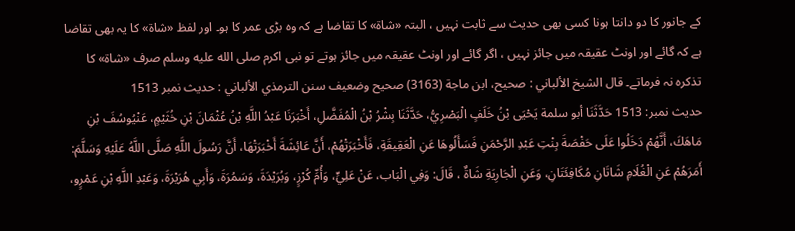کے جانور کا دو دانتا ہونا کسی بھی حدیث سے ثابت نہیں ، البتہ «شاة» کا تقاضا ہے کہ وہ بڑی عمر کا ہو۔ اور لفظ «شاة» کا یہ بھی تقاضا ہے کہ گائے اور اونٹ عقیقہ میں جائز نہیں ، اگر گائے اور اونٹ عقیقہ میں جائز ہوتے تو نبی اکرم صلى الله عليه وسلم صرف «شاة» کا تذکرہ نہ فرماتے۔ قال الشيخ الألباني : صحيح، ابن ماجة (3163) صحيح وضعيف سنن الترمذي الألباني : حديث نمبر 1513
حدیث نمبر: 1513 حَدَّثَنَا أبو سلمة يَحْيَى بْنُ خَلَفٍ الْبَصْرِيُّ، حَدَّثَنَا بِشْرُ بْنُ الْمُفَضَّلِ، أَخْبَرَنَا عَبْدُ اللَّهِ بْنُ عُثْمَانَ بْنِ خُثَيْمٍ، عَنْيُوسُفَ بْنِ مَاهَكَ، أَنَّهُمْ دَخَلُوا عَلَى حَفْصَةَ بِنْتِ عَبْدِ الرَّحْمَنِ فَسَأَلُوهَا عَنِ الْعَقِيقَةِ، فَأَخْبَرَتْهُمْ، أَنَّ عَائِشَةَ أَخْبَرَتْهَا، أَنَّ رَسُولَ اللَّهِ صَلَّى اللَّهُ عَلَيْهِ وَسَلَّمَ: أَمَرَهُمْ عَنِ الْغُلَامِ شَاتَانِ مُكَافِئَتَانِ، وَعَنِ الْجَارِيَةِ شَاةٌ ، قَالَ: وَفِي الْبَاب، عَنْ عَلِيٍّ، وَأُمِّ كُرْزٍ، وَبُرَيْدَةَ، وَسَمُرَةَ، وَأَبِي هُرَيْرَةَ، وَعَبْدِ اللَّهِ بْنِ عَمْرٍو،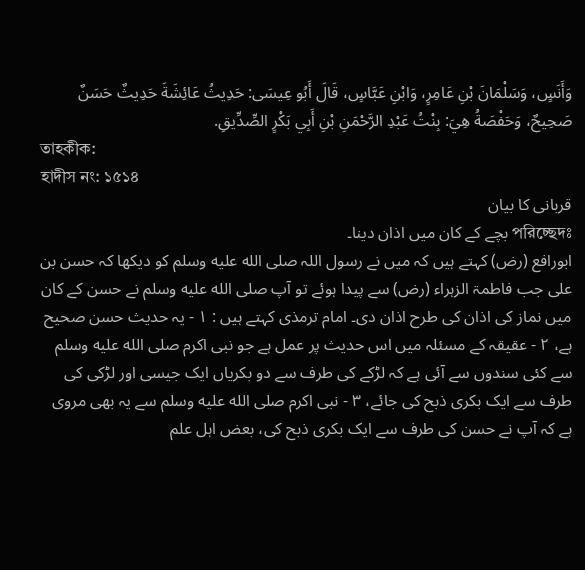وَأَنَسٍ، وَسَلْمَانَ بْنِ عَامِرٍ، وَابْنِ عَبَّاسٍ، قَالَ أَبُو عِيسَى: حَدِيثُ عَائِشَةَ حَدِيثٌ حَسَنٌ صَحِيحٌ، وَحَفْصَةُ هِيَ: بِنْتُ عَبْدِ الرَّحْمَنِ بْنِ أَبِي بَكْرٍ الصِّدِّيقِ.
তাহকীক:
হাদীস নং: ১৫১৪
قربانی کا بیان
পরিচ্ছেদঃ بچے کے کان میں اذان دینا۔
ابورافع (رض) کہتے ہیں کہ میں نے رسول اللہ صلى الله عليه وسلم کو دیکھا کہ حسن بن علی جب فاطمۃ الزہراء (رض) سے پیدا ہوئے تو آپ صلى الله عليه وسلم نے حسن کے کان میں نماز کی اذان کی طرح اذان دی۔ امام ترمذی کہتے ہیں : ١ - یہ حدیث حسن صحیح ہے، ٢ - عقیقہ کے مسئلہ میں اس حدیث پر عمل ہے جو نبی اکرم صلى الله عليه وسلم سے کئی سندوں سے آئی ہے کہ لڑکے کی طرف سے دو بکریاں ایک جیسی اور لڑکی کی طرف سے ایک بکری ذبح کی جائے، ٣ - نبی اکرم صلى الله عليه وسلم سے یہ بھی مروی ہے کہ آپ نے حسن کی طرف سے ایک بکری ذبح کی، بعض اہل علم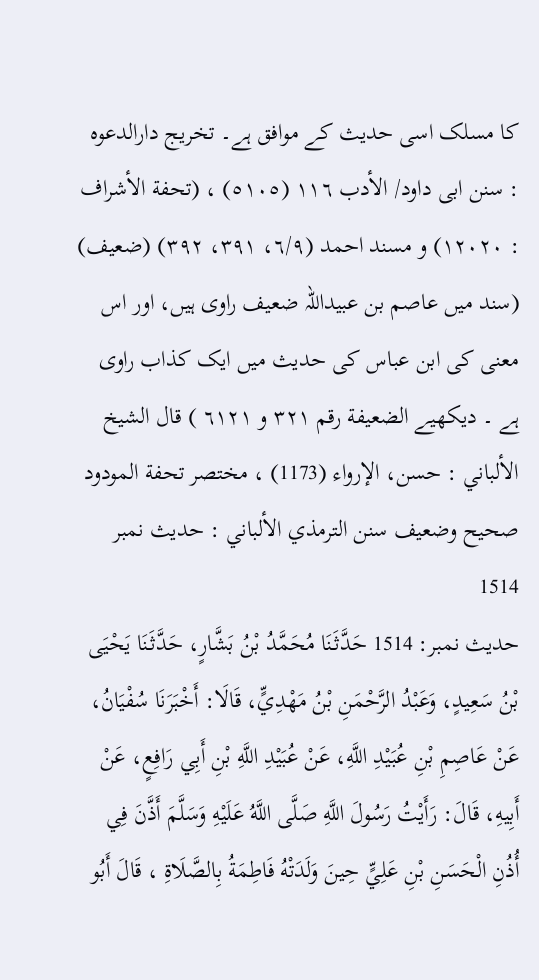کا مسلک اسی حدیث کے موافق ہے۔ تخریج دارالدعوہ : سنن ابی داود/ الأدب ١١٦ (٥١٠٥) ، (تحفة الأشراف : ١٢٠٢٠) و مسند احمد (٦/٩، ٣٩١، ٣٩٢) (ضعیف) (سند میں عاصم بن عبیداللہ ضعیف راوی ہیں، اور اس معنی کی ابن عباس کی حدیث میں ایک کذاب راوی ہے ۔ دیکھیے الضعیفة رقم ٣٢١ و ٦١٢١ ) قال الشيخ الألباني : حسن، الإرواء (1173) ، مختصر تحفة المودود صحيح وضعيف سنن الترمذي الألباني : حديث نمبر 1514
حدیث نمبر: 1514 حَدَّثَنَا مُحَمَّدُ بْنُ بَشَّارٍ، حَدَّثَنَا يَحْيَى بْنُ سَعِيدٍ، وَعَبْدُ الرَّحْمَنِ بْنُ مَهْدِيٍّ، قَالَا: أَخْبَرَنَا سُفْيَانُ، عَنْ عَاصِمِ بْنِ عُبَيْدِ اللَّهِ، عَنْ عُبَيْدِ اللَّهِ بْنِ أَبِي رَافِعٍ، عَنْ أَبِيهِ، قَالَ: رَأَيْتُ رَسُولَ اللَّهِ صَلَّى اللَّهُ عَلَيْهِ وَسَلَّمَ أَذَّنَ فِي أُذُنِ الْحَسَنِ بْنِ عَلِيٍّ حِينَ وَلَدَتْهُ فَاطِمَةُ بِالصَّلَاةِ ، قَالَ أَبُو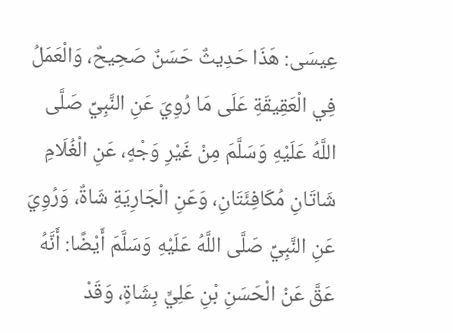عِيسَى: هَذَا حَدِيثٌ حَسَنٌ صَحِيحٌ، وَالْعَمَلُ فِي الْعَقِيقَةِ عَلَى مَا رُوِيَ عَنِ النَّبِيِّ صَلَّى اللَّهُ عَلَيْهِ وَسَلَّمَ مِنْ غَيْرِ وَجْهٍ، عَنِ الْغُلَامِ شَاتَانِ مُكَافِئَتَانِ، وَعَنِ الْجَارِيَةِ شَاةٌ، وَرُوِيَ عَنِ النَّبِيِّ صَلَّى اللَّهُ عَلَيْهِ وَسَلَّمَ أَيْضًا: أَنَّهُ عَقَّ عَنْ الْحَسَنِ بْنِ عَلِيٍّ بِشَاةٍ، وَقَدْ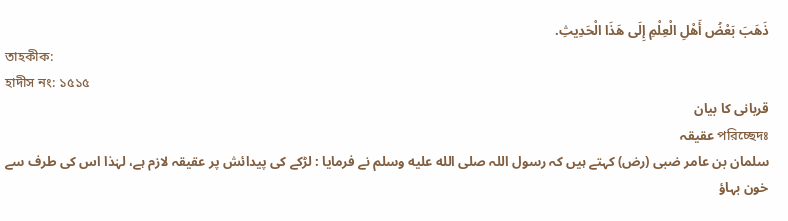ذَهَبَ بَعْضُ أَهْلِ الْعِلْمِ إِلَى هَذَا الْحَدِيثِ.
তাহকীক:
হাদীস নং: ১৫১৫
قربانی کا بیان
পরিচ্ছেদঃ عقیقہ
سلمان بن عامر ضبی (رض) کہتے ہیں کہ رسول اللہ صلى الله عليه وسلم نے فرمایا : لڑکے کی پیدائش پر عقیقہ لازم ہے، لہٰذا اس کی طرف سے خون بہاؤ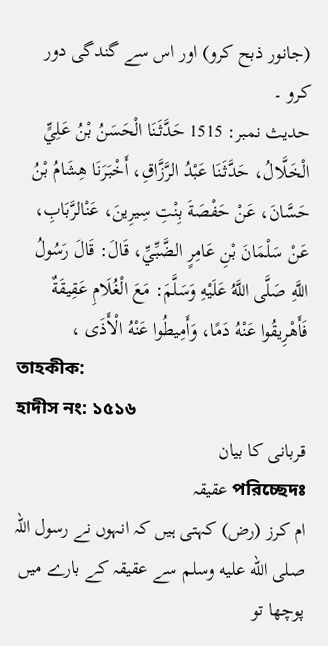(جانور ذبح کرو) اور اس سے گندگی دور کرو ۔
حدیث نمبر: 1515 حَدَّثَنَا الْحَسَنُ بْنُ عَلِيٍّ الْخَلَّالُ، حَدَّثَنَا عَبْدُ الرَّزَّاقِ، أَخْبَرَنَا هِشَامُ بْنُ حَسَّانَ، عَنْ حَفْصَةَ بِنْتِ سِيرِينَ، عَنْالرَّبَابِ، عَنْ سَلْمَانَ بْنِ عَامِرٍ الضَّبِّيِّ، قَالَ: قَالَ رَسُولُ اللَّهِ صَلَّى اللَّهُ عَلَيْهِ وَسَلَّمَ: مَعَ الْغُلَامِ عَقِيقَةٌ فَأَهْرِيقُوا عَنْهُ دَمًا، وَأَمِيطُوا عَنْهُ الْأَذَى ،
তাহকীক:
হাদীস নং: ১৫১৬
قربانی کا بیان
পরিচ্ছেদঃ عقیقہ
ام کرز (رض) کہتی ہیں کہ انہوں نے رسول اللہ صلى الله عليه وسلم سے عقیقہ کے بارے میں پوچھا تو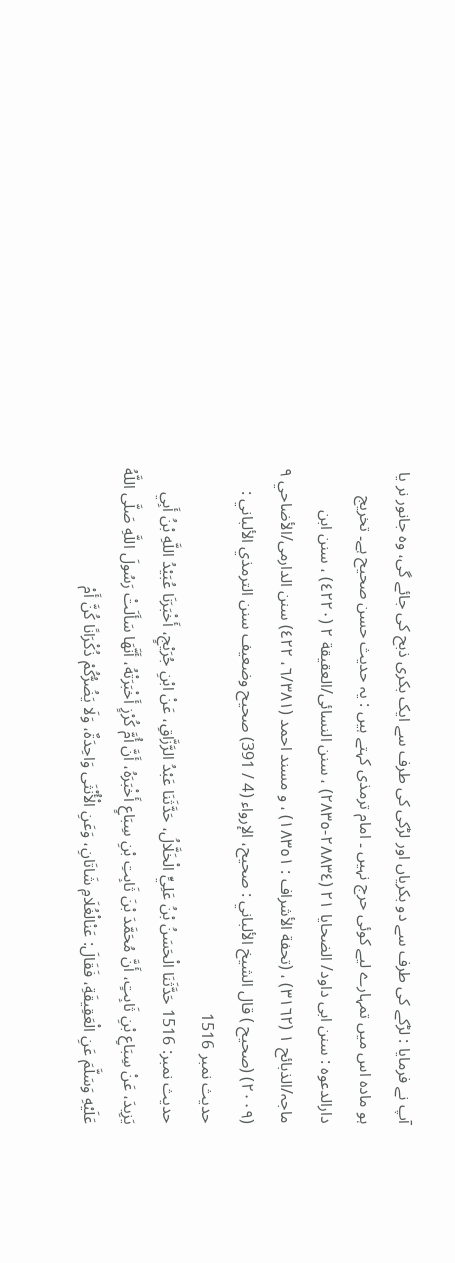آپ نے فرمایا : لڑکے کی طرف سے دو بکریاں اور لڑکی کی طرف سے ایک بکری ذبح کی جائے گی، وہ جانور نر یا ہو مادہ اس میں تمہارے لیے کوئی حرج نہیں ۔ امام ترمذی کہتے ہیں : یہ حدیث حسن صحیح ہے۔ تخریج دارالدعوہ : سنن ابی داود/ الضحایا ٢١ (٢٨٨٣٤-٢٨٣٥) ، سنن النسائی/العقیقة ٢ (٤٢٢٠) ، سنن ابن ماجہ/الذبائح ١ (٣١٦٢) ، (تحفة الأشراف : ١٨٣٥١) ، و مسند احمد (٦/٣٨١، ٤٢٢) سنن الدارمی/الأضاحي ٩ (٢٠٠٩) (صحیح ) قال الشيخ الألباني : صحيح، الإرواء (4 / 391) صحيح وضعيف سنن الترمذي الألباني : حديث نمبر 1516
حدیث نمبر: 1516 حَدَّثَنَا الْحَسَنُ بْنُ عَلِيٍّ الْخَلَّالُ، حَدَّثَنَا عَبْدُ الرَّزَّاقِ، عَنْ ابْنِ جُرَيْجٍ، أَخْبَرَنَا عُبَيْدُ اللَّهِ بْنُ أَبِي يَزِيدَ، عَنْ سِبَاعِ بْنِ ثَابِتٍ، أَنَّ مُحَمَّدَ بْنَ ثَابِتِ بْنِ سِبَاعٍ أَخْبَرَهُ، أَنَّ أُمَّ كُرْزٍ أَخْبَرَتْهُ، أَنَّهَا سَأَلَتْ رَسُولَ اللَّهِ صَلَّى اللَّهُ عَلَيْهِ وَسَلَّمَ عَنِ الْعَقِيقَةِ، فَقَالَ: عَنْالْغُلَامِ شَاتَانِ، وَعَنِ الْأُنْثَى وَاحِدَةٌ، وَلَا يَضُرُّكُمْ ذُكْرَانًا كُنَّ أَمْ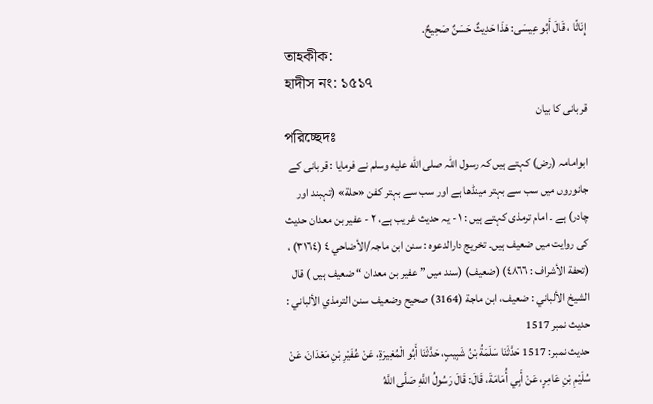إِنَاثًا ، قَالَ أَبُو عِيسَى: هَذَا حَدِيثٌ حَسَنٌ صَحِيحٌ.
তাহকীক:
হাদীস নং: ১৫১৭
قربانی کا بیان
পরিচ্ছেদঃ
ابوامامہ (رض) کہتے ہیں کہ رسول اللہ صلى الله عليه وسلم نے فرمایا : قربانی کے جانوروں میں سب سے بہتر مینڈھا ہے اور سب سے بہتر کفن «حلة» (تہبند اور چادر) ہے ۔ امام ترمذی کہتے ہیں : ١ - یہ حدیث غریب ہے، ٢ - عفیر بن معدان حدیث کی روایت میں ضعیف ہیں۔ تخریج دارالدعوہ : سنن ابن ماجہ/الأضاحي ٤ (٣١٦٤) ، (تحفة الأشراف : ٤٨٦٦) (ضعیف) (سند میں ” عفیر بن معدان “ ضعیف ہیں ) قال الشيخ الألباني : ضعيف، ابن ماجة (3164) صحيح وضعيف سنن الترمذي الألباني : حديث نمبر 1517
حدیث نمبر: 1517 حَدَّثَنَا سَلَمَةُ بْنُ شَبِيبٍ، حَدَّثَنَا أَبُو الْمُغِيرَةِ، عَنْ عُفَيْرِ بْنِ مَعْدَانَ، عَنْ سُلَيْمِ بْنِ عَامِرٍ، عَنْ أَبِي أُمَامَةَ، قَالَ: قَالَ رَسُولُ اللَّهِ صَلَّى اللَّهُ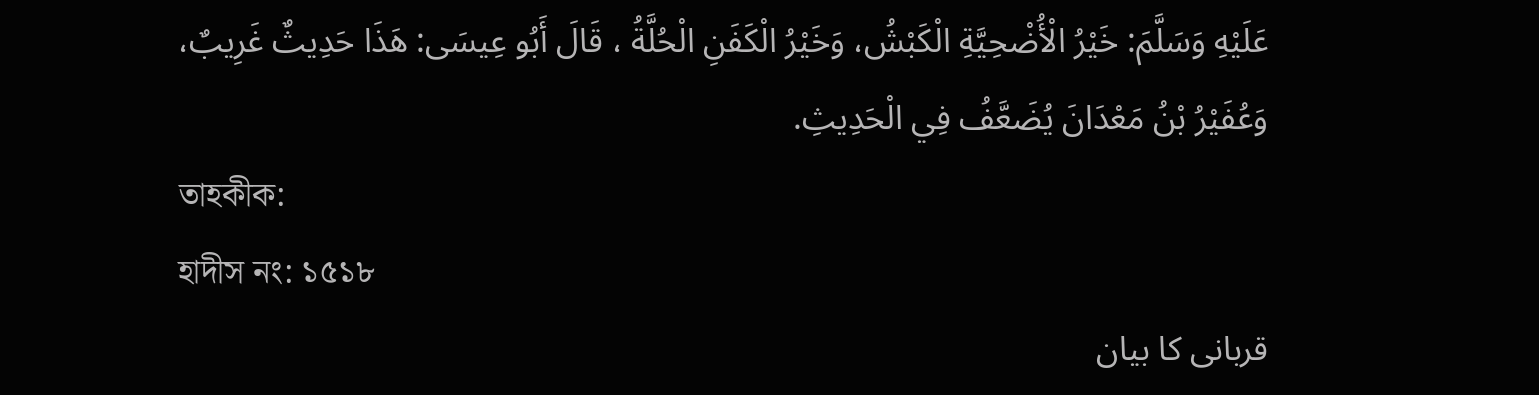عَلَيْهِ وَسَلَّمَ: خَيْرُ الْأُضْحِيَّةِ الْكَبْشُ، وَخَيْرُ الْكَفَنِ الْحُلَّةُ ، قَالَ أَبُو عِيسَى: هَذَا حَدِيثٌ غَرِيبٌ، وَعُفَيْرُ بْنُ مَعْدَانَ يُضَعَّفُ فِي الْحَدِيثِ.
তাহকীক:
হাদীস নং: ১৫১৮
قربانی کا بیان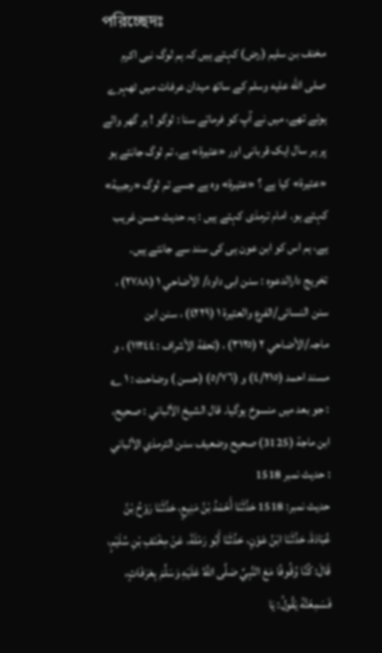পরিচ্ছেদঃ
مخنف بن سلیم (رض) کہتے ہیں کہ ہم لوگ نبی اکرم صلى الله عليه وسلم کے ساتھ میدان عرفات میں ٹھہرے ہوئے تھے، میں نے آپ کو فرماتے سنا : لوگو ! ہر گھر والے پر ہر سال ایک قربانی اور «عتيرة» ہے، تم لوگ جانتے ہو «عتيرة» کیا ہے ؟ «عتيرة» وہ ہے جسے تم لوگ «رجبية» کہتے ہو۔ امام ترمذی کہتے ہیں : یہ حدیث حسن غریب ہے، ہم اس کو ابن عون ہی کی سند سے جانتے ہیں۔ تخریج دارالدعوہ : سنن ابی داود/ الأضاحي ١ (٢٧٨٨) ، سنن النسائی/الفرع والعتیرة ١ (٤٢٢٩) ، سنن ابن ماجہ/الأضاحي ٢ (٣١٢٥) ، (تحفة الأشراف : ١١٢٤٤) ، و مسند احمد (٤/٢١٥) و (٥/٧٦) (حسن ) وضاحت : ١ ؎ : جو بعد میں منسوخ ہوگیا۔ قال الشيخ الألباني : صحيح، ابن ماجة (3125) صحيح وضعيف سنن الترمذي الألباني : حديث نمبر 1518
حدیث نمبر: 1518 حَدَّثَنَا أَحْمَدُ بْنُ مَنِيعٍ، حَدَّثَنَا رَوْحُ بْنُ عُبَادَةَ، حَدَّثَنَا ابْنُ عَوْنٍ، حَدَّثَنَا أَبُو رَمْلَةَ، عَنْ مِخْنَفِ بْنِ سُلَيْمٍ، قَالَ: كُنَّا وُقُوفًا مَعَ النَّبِيِّ صَلَّى اللَّهُ عَلَيْهِ وَسَلَّمَ بِعَرَفَاتٍ، فَسَمِعْتُهُ يَقُولُ: يَا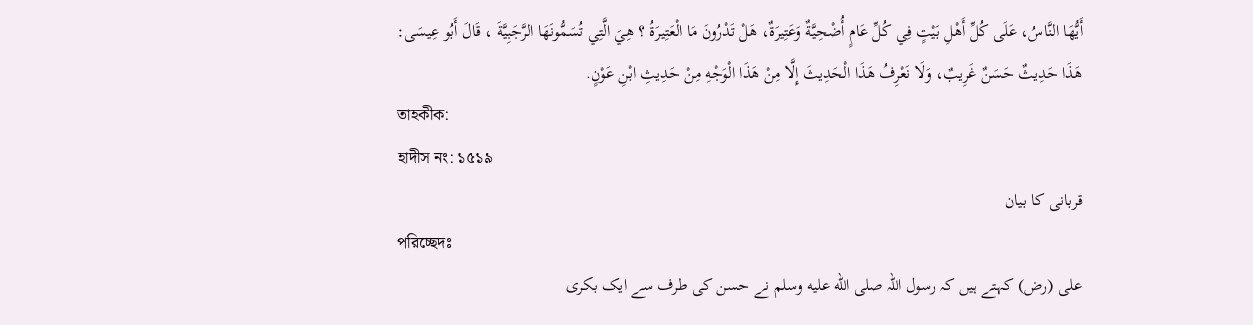أَيُّهَا النَّاسُ، عَلَى كُلِّ أَهْلِ بَيْتٍ فِي كُلِّ عَامٍ أُضْحِيَّةٌ وَعَتِيرَةٌ، هَلْ تَدْرُونَ مَا الْعَتِيرَةُ ؟ هِيَ الَّتِي تُسَمُّونَهَا الرَّجَبِيَّةَ ، قَالَ أَبُو عِيسَى: هَذَا حَدِيثٌ حَسَنٌ غَرِيبٌ، وَلَا نَعْرِفُ هَذَا الْحَدِيثَ إِلَّا مِنْ هَذَا الْوَجْهِ مِنْ حَدِيثِ ابْنِ عَوْنٍ.
তাহকীক:
হাদীস নং: ১৫১৯
قربانی کا بیان
পরিচ্ছেদঃ
علی (رض) کہتے ہیں کہ رسول اللہ صلى الله عليه وسلم نے حسن کی طرف سے ایک بکری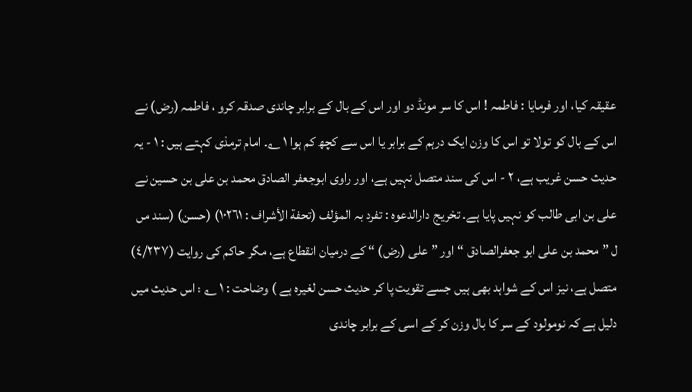عقیقہ کیا، اور فرمایا : فاطمہ ! اس کا سر مونڈ دو اور اس کے بال کے برابر چاندی صدقہ کرو ، فاطمہ (رض) نے اس کے بال کو تولا تو اس کا وزن ایک درہم کے برابر یا اس سے کچھ کم ہوا ١ ؎۔ امام ترمذی کہتے ہیں : ١ - یہ حدیث حسن غریب ہے، ٢ - اس کی سند متصل نہیں ہے، اور راوی ابوجعفر الصادق محمد بن علی بن حسین نے علی بن ابی طالب کو نہیں پایا ہے۔ تخریج دارالدعوہ : تفرد بہ المؤلف (تحفة الأشراف : ١٠٢٦١) (حسن) (سند مں ل ” محمد بن علی ابو جعفرالصادق “ اور ” علی (رض) “ کے درمیان انقطاع ہے، مگر حاکم کی روایت (٤/٢٣٧) متصل ہے، نیز اس کے شواہد بھی ہیں جسے تقویت پا کر حدیث حسن لغیرہ ہے ) وضاحت : ١ ؎ : اس حدیث میں دلیل ہے کہ نومولود کے سر کا بال وزن کر کے اسی کے برابر چاندی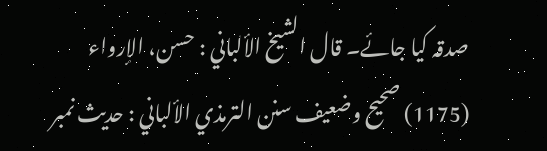صدقہ کیا جائے۔ قال الشيخ الألباني : حسن، الإرواء (1175) صحيح وضعيف سنن الترمذي الألباني : حديث نمبر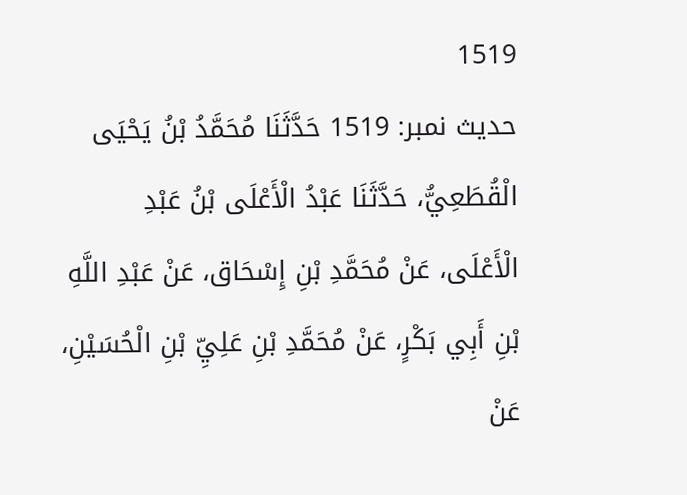1519
حدیث نمبر: 1519 حَدَّثَنَا مُحَمَّدُ بْنُ يَحْيَى الْقُطَعِيُّ، حَدَّثَنَا عَبْدُ الْأَعْلَى بْنُ عَبْدِ الْأَعْلَى، عَنْ مُحَمَّدِ بْنِ إِسْحَاق، عَنْ عَبْدِ اللَّهِ بْنِ أَبِي بَكْرٍ، عَنْ مُحَمَّدِ بْنِ عَلِيِّ بْنِ الْحُسَيْنِ، عَنْ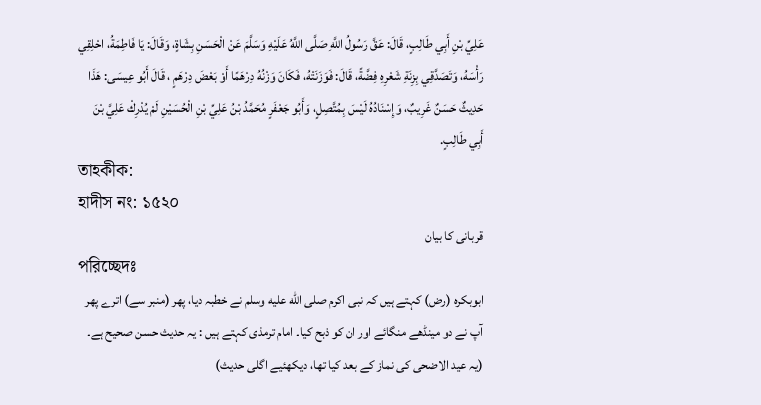عَلِيِّ بْنِ أَبِي طَالِبٍ، قَالَ: عَقَّ رَسُولُ اللَّهِ صَلَّى اللَّهُ عَلَيْهِ وَسَلَّمَ عَنْ الْحَسَنِ بِشَاةٍ، وَقَالَ: يَا فَاطِمَةُ، احْلِقِي رَأْسَهُ، وَتَصَدَّقِي بِزِنَةِ شَعْرِهِ فِضَّةً، قَالَ: فَوَزَنَتْهُ، فَكَانَ وَزْنُهُ دِرْهَمًا أَوْ بَعْضَ دِرْهَمٍ ، قَالَ أَبُو عِيسَى: هَذَا حَدِيثٌ حَسَنٌ غَرِيبٌ، وَإِسْنَادُهُ لَيْسَ بِمُتَّصِلٍ، وَأَبُو جَعْفَرٍ مُحَمَّدُ بْنُ عَلِيِّ بْنِ الْحُسَيْنِ لَمْ يُدْرِكْ عَلِيَّ بْنَ أَبِي طَالِبٍ.
তাহকীক:
হাদীস নং: ১৫২০
قربانی کا بیان
পরিচ্ছেদঃ
ابوبکرہ (رض) کہتے ہیں کہ نبی اکرم صلى الله عليه وسلم نے خطبہ دیا، پھر (منبر سے) اترے پھر آپ نے دو مینڈھے منگائے اور ان کو ذبح کیا۔ امام ترمذی کہتے ہیں : یہ حدیث حسن صحیح ہے۔ (یہ عید الاضحی کی نماز کے بعد کیا تھا، دیکھئیے اگلی حدیث)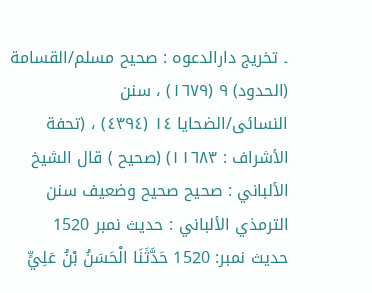۔ تخریج دارالدعوہ : صحیح مسلم/القسامة (الحدود) ٩ (١٦٧٩) ، سنن النسائی/الضحایا ١٤ (٤٣٩٤) ، (تحفة الأشراف : ١١٦٨٣) (صحیح ) قال الشيخ الألباني : صحيح صحيح وضعيف سنن الترمذي الألباني : حديث نمبر 1520
حدیث نمبر: 1520 حَدَّثَنَا الْحَسَنُ بْنُ عَلِيٍّ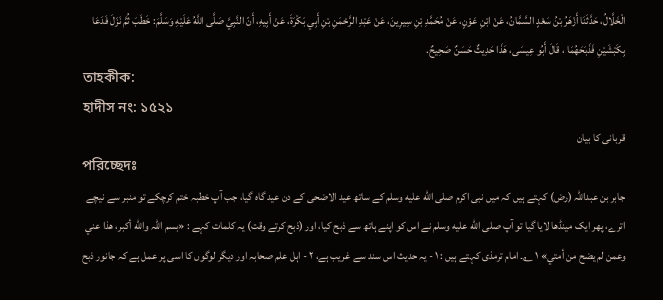الْخَلَّالُ، حَدَّثَنَا أَزْهَرُ بْنُ سَعْدٍ السَّمَّانُ، عَنْ ابْنِ عَوْنٍ، عَنْ مُحَمَّدِ بْنِ سِيرِينَ، عَنْ عَبْدِ الرَّحْمَنِ بْنِ أَبِي بَكْرَةَ، عَنْ أَبِيهِ، أَنّ النَّبِيَّ صَلَّى اللَّهُ عَلَيْهِ وَسَلَّمَ: خَطَبَ ثُمَّ نَزَلَ فَدَعَا بِكَبْشَيْنِ فَذَبَحَهُمَا ، قَالَ أَبُو عِيسَى، هَذَا حَدِيثٌ حَسَنٌ صَحِيحٌ.
তাহকীক:
হাদীস নং: ১৫২১
قربانی کا بیان
পরিচ্ছেদঃ
جابر بن عبداللہ (رض) کہتے ہیں کہ میں نبی اکرم صلى الله عليه وسلم کے ساتھ عید الاضحی کے دن عید گاہ گیا، جب آپ خطبہ ختم کرچکے تو منبر سے نیچے اترے، پھر ایک مینڈھا لایا گیا تو آپ صلى الله عليه وسلم نے اس کو اپنے ہاتھ سے ذبح کیا، اور (ذبح کرتے وقت) یہ کلمات کہے : «بسم اللہ والله أكبر، هذا عني وعمن لم يضح من أمتي» ١ ؎۔ امام ترمذی کہتے ہیں : ١ - یہ حدیث اس سند سے غریب ہے، ٢ - اہل علم صحابہ اور دیگر لوگوں کا اسی پر عمل ہے کہ جانور ذبح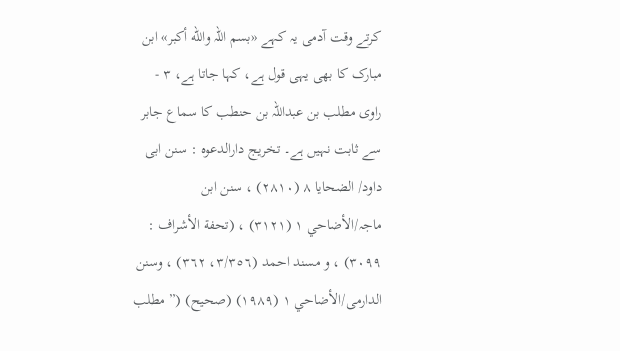کرتے وقت آدمی یہ کہے «بسم اللہ والله أكبر» ابن مبارک کا بھی یہی قول ہے، کہا جاتا ہے، ٣ - راوی مطلب بن عبداللہ بن حنطب کا سماع جابر سے ثابت نہیں ہے۔ تخریج دارالدعوہ : سنن ابی داود/ الضحایا ٨ (٢٨١٠) ، سنن ابن ماجہ/الأضاحي ١ (٣١٢١) ، (تحفة الأشراف : ٣٠٩٩) ، و مسند احمد (٣/٣٥٦، ٣٦٢) ، وسنن الدارمی/الأضاحي ١ (١٩٨٩) (صحیح) (” مطلب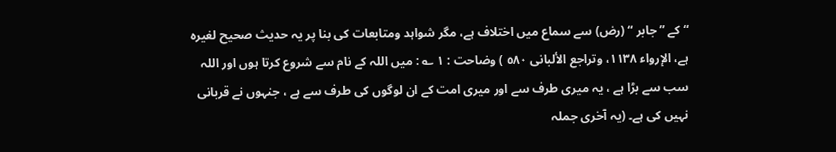“ کے ” جابر “ (رض) سے سماع میں اختلاف ہے، مگر شواہد ومتابعات کی بنا پر یہ حدیث صحیح لغیرہ ہے، الإرواء ١١٣٨، وتراجع الألبانی ٥٨٠ ) وضاحت : ١ ؎ : میں اللہ کے نام سے شروع کرتا ہوں اور اللہ سب سے بڑا ہے ، یہ میری طرف سے اور میری امت کے ان لوگوں کی طرف سے ہے ، جنہوں نے قربانی نہیں کی ہے۔ (یہ آخری جملہ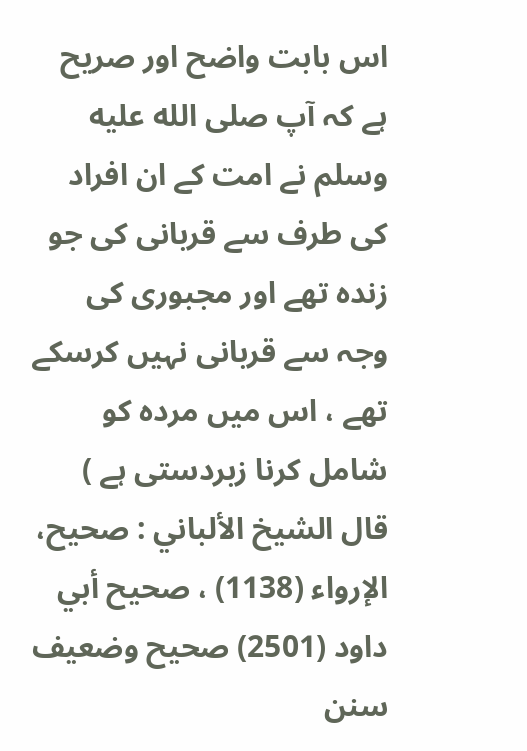اس بابت واضح اور صریح ہے کہ آپ صلى الله عليه وسلم نے امت کے ان افراد کی طرف سے قربانی کی جو زندہ تھے اور مجبوری کی وجہ سے قربانی نہیں کرسکے تھے ، اس میں مردہ کو شامل کرنا زبردستی ہے ) قال الشيخ الألباني : صحيح، الإرواء (1138) ، صحيح أبي داود (2501) صحيح وضعيف سنن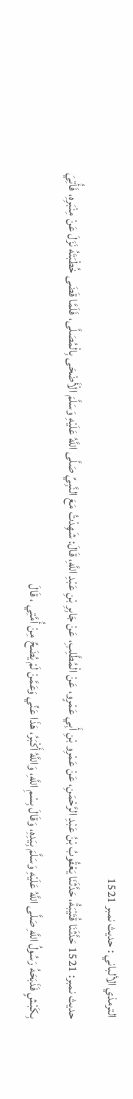الترمذي الألباني : حديث نمبر 1521
حدیث نمبر: 1521 حَدَّثَنَا قُتَيْبَةُ، حَدَّثَنَا يَعْقُوبُ بْنُ عَبْدِ الرَّحْمَنِ، عَنْ عَمْرِو بْنِ أَبِي عَمْرٍو، عَنْ الْمُطَّلِبِ، عَنْ جَابِرِ بْنِ عَبْدِ اللَّهِ، قَالَ: شَهِدْتُ مَعَ النَّبِيِّ صَلَّى اللَّهُ عَلَيْهِ وَسَلَّمَ الْأَضْحَى بِالْمُصَلَّى، فَلَمَّا قَضَى خُطْبَتَهُ نَزَلَ عَنْ مِنْبَرِهِ، فَأُتِيَ بِكَبْشٍ فَذَبَحَهُ رَسُولُ اللَّهِ صَلَّى اللَّهُ عَلَيْهِ وَسَلَّمَ بِيَدِهِ، وَقَالَ بِسْمِ اللَّهِ، وَاللَّهُ أَكْبَرُ، هَذَا عَنِّي وَعَمَّنْ لَمْ يُضَحِّ مِنْ أُمَّتِي ، قَالَ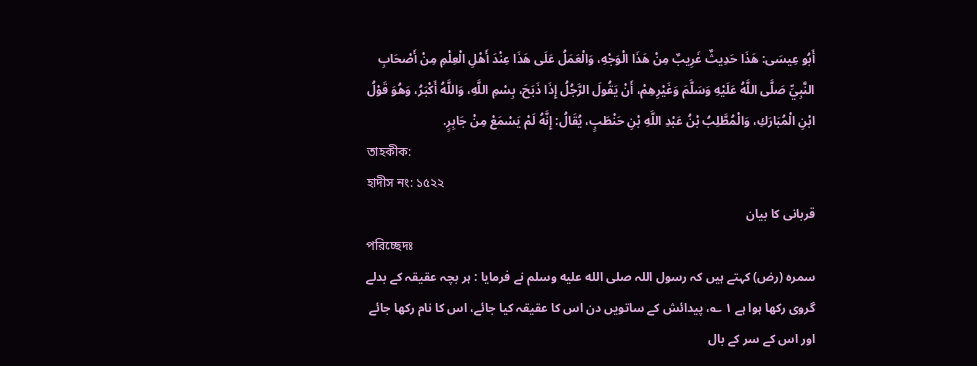أَبُو عِيسَى: هَذَا حَدِيثٌ غَرِيبٌ مِنْ هَذَا الْوَجْهِ، وَالْعَمَلُ عَلَى هَذَا عِنْدَ أَهْلِ الْعِلْمِ مِنْ أَصْحَابِ النَّبِيِّ صَلَّى اللَّهُ عَلَيْهِ وَسَلَّمَ وَغَيْرِهِمْ، أَنْ يَقُولَ الرَّجُلُ إِذَا ذَبَحَ، بِسْمِ اللَّهِ، وَاللَّهُ أَكْبَرُ، وَهُوَ قَوْلُ ابْنِ الْمُبَارَكِ، وَالْمُطَّلِبُ بْنُ عَبْدِ اللَّهِ بْنِ حَنْطَبٍ، يُقَالُ: إِنَّهُ لَمْ يَسْمَعْ مِنْ جَابِرٍ.
তাহকীক:
হাদীস নং: ১৫২২
قربانی کا بیان
পরিচ্ছেদঃ
سمرہ (رض) کہتے ہیں کہ رسول اللہ صلى الله عليه وسلم نے فرمایا : ہر بچہ عقیقہ کے بدلے گروی رکھا ہوا ہے ١ ؎، پیدائش کے ساتویں دن اس کا عقیقہ کیا جائے، اس کا نام رکھا جائے اور اس کے سر کے بال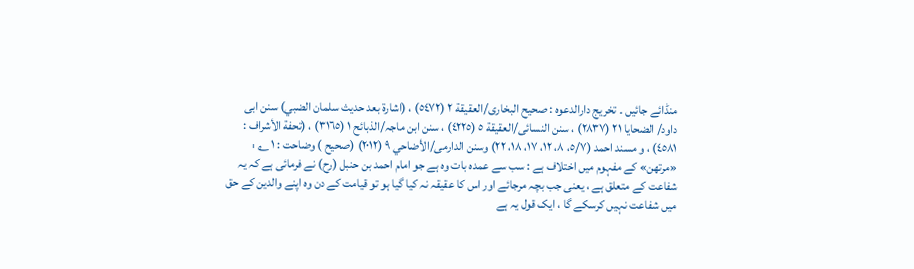منڈائے جائیں ۔ تخریج دارالدعوہ : صحیح البخاری/العقیقة ٢ (٥٤٧٢) ، (اشارة بعد حدیث سلمان الضبي) سنن ابی داود/ الضحایا ٢١ (٢٨٣٧) ، سنن النسائی/العقیقة ٥ (٤٢٢٥) ، سنن ابن ماجہ/الذبائح ١ (٣١٦٥) ، (تحفة الأشراف : ٤٥٨١) ، و مسند احمد (٥/٧، ٨، ١٢، ١٧، ١٨، ٢٢) وسنن الدارمی/الأضاحي ٩ (٢٠١٢) (صحیح ) وضاحت : ١ ؎ : «مرتهن» کے مفہوم میں اختلاف ہے : سب سے عمدہ بات وہ ہے جو امام احمد بن حنبل (رح) نے فرمائی ہے کہ یہ شفاعت کے متعلق ہے ، یعنی جب بچہ مرجائے اور اس کا عقیقہ نہ کیا گیا ہو تو قیامت کے دن وہ اپنے والدین کے حق میں شفاعت نہیں کرسکے گا ، ایک قول یہ ہے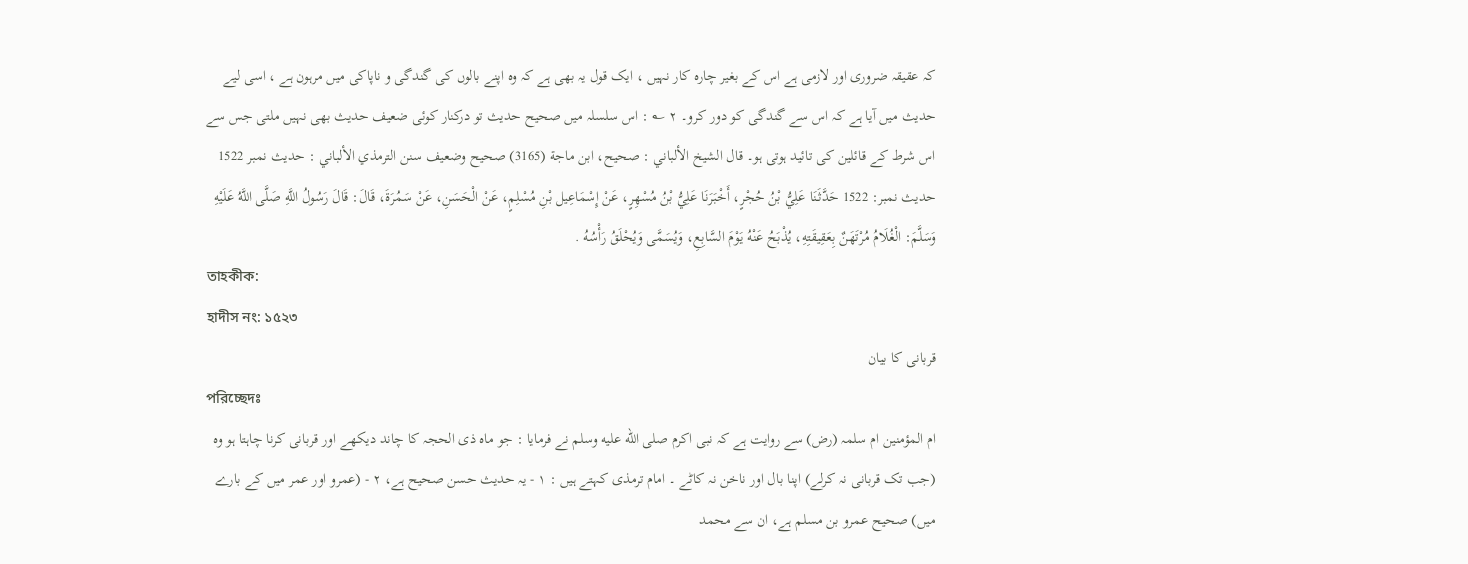کہ عقیقہ ضروری اور لازمی ہے اس کے بغیر چارہ کار نہیں ، ایک قول یہ بھی ہے کہ وہ اپنے بالوں کی گندگی و ناپاکی میں مرہون ہے ، اسی لیے حدیث میں آیا ہے کہ اس سے گندگی کو دور کرو۔ ٢ ؎ : اس سلسلہ میں صحیح حدیث تو درکنار کوئی ضعیف حدیث بھی نہیں ملتی جس سے اس شرط کے قائلین کی تائید ہوتی ہو۔ قال الشيخ الألباني : صحيح، ابن ماجة (3165) صحيح وضعيف سنن الترمذي الألباني : حديث نمبر 1522
حدیث نمبر: 1522 حَدَّثَنَا عَلِيُّ بْنُ حُجْرٍ، أَخْبَرَنَا عَلِيُّ بْنُ مُسْهِرٍ، عَنْ إِسْمَاعِيل بْنِ مُسْلِمٍ، عَنْ الْحَسَنِ، عَنْ سَمُرَةَ، قَالَ: قَالَ رَسُولُ اللَّهِ صَلَّى اللَّهُ عَلَيْهِ وَسَلَّمَ: الْغُلَامُ مُرْتَهَنٌ بِعَقِيقَتِهِ، يُذْبَحُ عَنْهُ يَوْمَ السَّابِعِ، وَيُسَمَّى وَيُحْلَقُ رَأْسُهُ .
তাহকীক:
হাদীস নং: ১৫২৩
قربانی کا بیان
পরিচ্ছেদঃ
ام المؤمنین ام سلمہ (رض) سے روایت ہے کہ نبی اکرم صلى الله عليه وسلم نے فرمایا : جو ماہ ذی الحجہ کا چاند دیکھے اور قربانی کرنا چاہتا ہو وہ (جب تک قربانی نہ کرلے) اپنا بال اور ناخن نہ کاٹے ۔ امام ترمذی کہتے ہیں : ١ - یہ حدیث حسن صحیح ہے، ٢ - (عمرو اور عمر میں کے بارے میں) صحیح عمرو بن مسلم ہے، ان سے محمد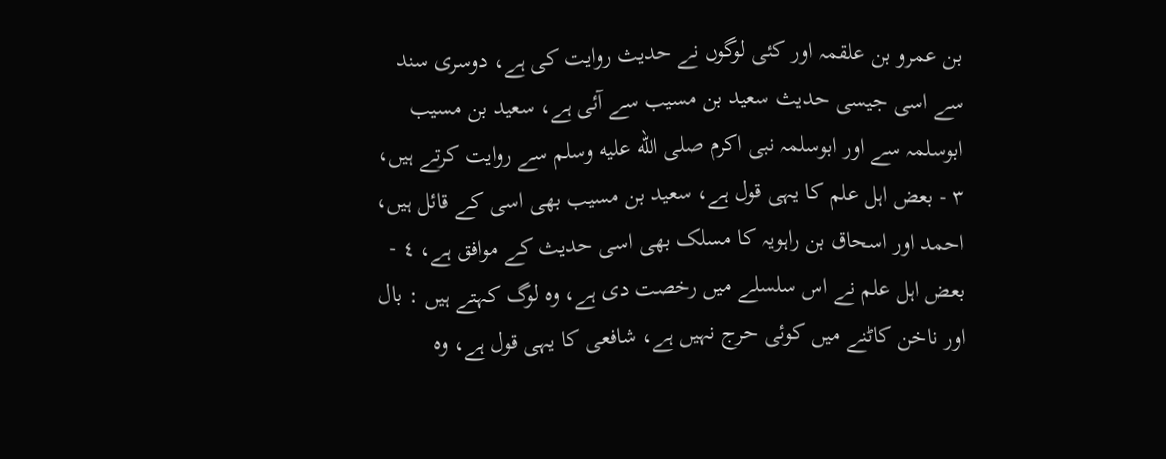بن عمرو بن علقمہ اور کئی لوگوں نے حدیث روایت کی ہے، دوسری سند سے اسی جیسی حدیث سعید بن مسیب سے آئی ہے، سعید بن مسیب ابوسلمہ سے اور ابوسلمہ نبی اکرم صلى الله عليه وسلم سے روایت کرتے ہیں، ٣ - بعض اہل علم کا یہی قول ہے، سعید بن مسیب بھی اسی کے قائل ہیں، احمد اور اسحاق بن راہویہ کا مسلک بھی اسی حدیث کے موافق ہے، ٤ - بعض اہل علم نے اس سلسلے میں رخصت دی ہے، وہ لوگ کہتے ہیں : بال اور ناخن کاٹنے میں کوئی حرج نہیں ہے، شافعی کا یہی قول ہے، وہ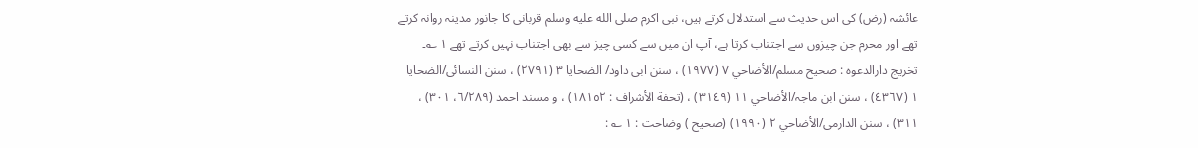عائشہ (رض) کی اس حدیث سے استدلال کرتے ہیں، نبی اکرم صلى الله عليه وسلم قربانی کا جانور مدینہ روانہ کرتے تھے اور محرم جن چیزوں سے اجتناب کرتا ہے، آپ ان میں سے کسی چیز سے بھی اجتناب نہیں کرتے تھے ١ ؎۔ تخریج دارالدعوہ : صحیح مسلم/الأضاحي ٧ (١٩٧٧) ، سنن ابی داود/ الضحایا ٣ (٢٧٩١) ، سنن النسائی/الضحایا ١ (٤٣٦٧) ، سنن ابن ماجہ/الأضاحي ١١ (٣١٤٩) ، (تحفة الأشراف : ١٨١٥٢) ، و مسند احمد (٦/٢٨٩، ٣٠١) ، ٣١١) ، سنن الدارمی/الأضاحي ٢ (١٩٩٠) (صحیح ) وضاحت : ١ ؎ :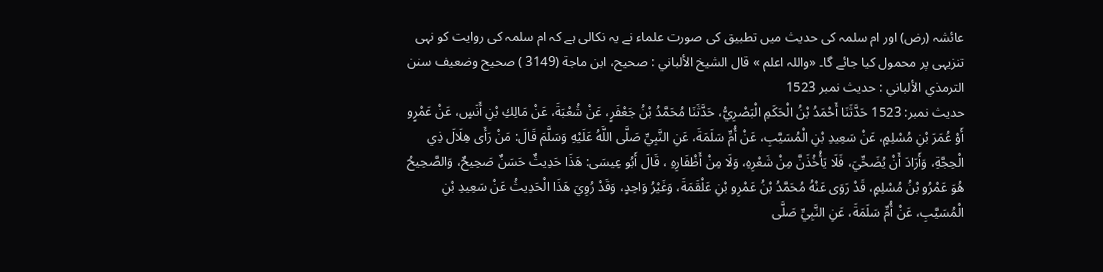عائشہ (رض) اور ام سلمہ کی حدیث میں تطبیق کی صورت علماء نے یہ نکالی ہے کہ ام سلمہ کی روایت کو نہی تنزیہی پر محمول کیا جائے گا۔ «واللہ اعلم » قال الشيخ الألباني : صحيح، ابن ماجة (3149 ) صحيح وضعيف سنن الترمذي الألباني : حديث نمبر 1523
حدیث نمبر: 1523 حَدَّثَنَا أَحْمَدُ بْنُ الْحَكَمِ الْبَصْرِيُّ، حَدَّثَنَا مُحَمَّدُ بْنُ جَعْفَرٍ، عَنْ شُعْبَةَ، عَنْ مَالِكِ بْنِ أَنَسٍ، عَنْ عَمْرٍو أَوْ عُمَرَ بْنِ مُسْلِمٍ، عَنْ سَعِيدِ بْنِ الْمُسَيَّبِ، عَنْ أُمِّ سَلَمَةَ، عَنِ النَّبِيِّ صَلَّى اللَّهُ عَلَيْهِ وَسَلَّمَ قَالَ: مَنْ رَأَى هِلَالَ ذِي الْحِجَّةِ، وَأَرَادَ أَنْ يُضَحِّيَ، فَلَا يَأْخُذَنَّ مِنْ شَعْرِهِ، وَلَا مِنْ أَظْفَارِهِ ، قَالَ أَبُو عِيسَى: هَذَا حَدِيثٌ حَسَنٌ صَحِيحٌ، وَالصَّحِيحُ هُوَ عَمْرُو بْنُ مُسْلِمٍ، قَدْ رَوَى عَنْهُ مُحَمَّدُ بْنُ عَمْرِو بْنِ عَلْقَمَةَ، وَغَيْرُ وَاحِدٍ، وَقَدْ رُوِيَ هَذَا الْحَدِيثُ عَنْ سَعِيدِ بْنِ الْمُسَيَّبِ، عَنْ أُمِّ سَلَمَةَ، عَنِ النَّبِيِّ صَلَّى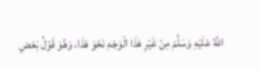اللَّهُ عَلَيْهِ وَسَلَّمَ مِنْ غَيْرِ هَذَا الْوَجْهِ نَحْوَ هَذَا، وَهُوَ قَوْلُ بَعْضِ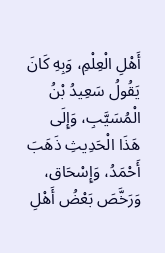أَهْلِ الْعِلْمِ، وَبِهِ كَانَ يَقُولُ سَعِيدُ بْنُ الْمُسَيَّبِ، وَإِلَى هَذَا الْحَدِيثِ ذَهَبَ أَحْمَدُ، وَإِسْحَاق، وَرَخَّصَ بَعْضُ أَهْلِ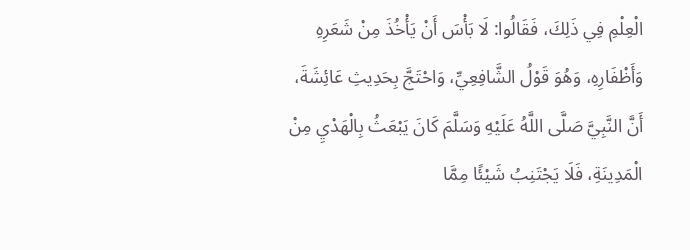الْعِلْمِ فِي ذَلِكَ، فَقَالُوا: لَا بَأْسَ أَنْ يَأْخُذَ مِنْ شَعَرِهِ وَأَظْفَارِهِ، وَهُوَ قَوْلُ الشَّافِعِيِّ، وَاحْتَجَّ بِحَدِيثِ عَائِشَةَ، أَنَّ النَّبِيَّ صَلَّى اللَّهُ عَلَيْهِ وَسَلَّمَ كَانَ يَبْعَثُ بِالْهَدْيِ مِنْ الْمَدِينَةِ، فَلَا يَجْتَنِبُ شَيْئًا مِمَّا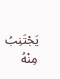يَجْتَنِبُ مِنْهُ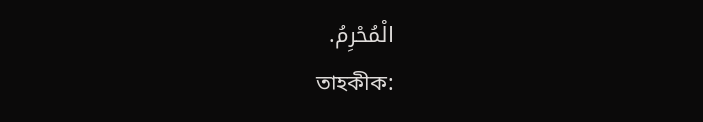الْمُحْرِمُ.
তাহকীক: